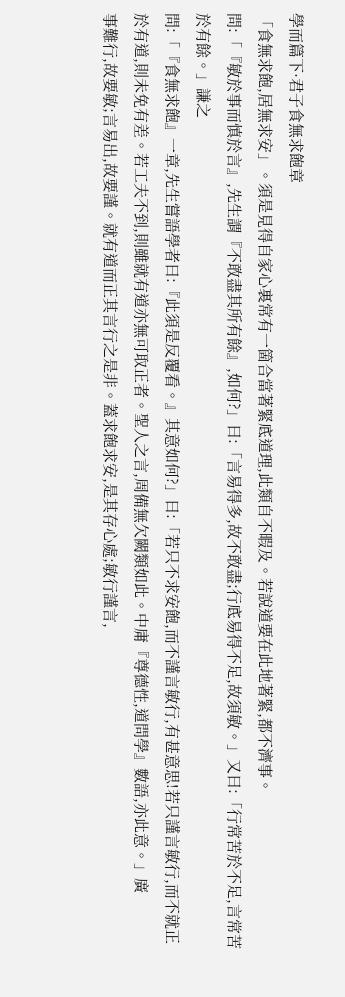學而篇下·君子食無求飽章
「食無求飽,居無求安」。須是見得自家心裏常有一箇合當著緊底道理,此類自不暇及。若說道要在此地著緊,都不濟事。
問:「『敏於事而慎於言』,先生謂『不敢盡其所有餘』,如何?」曰:「言易得多,故不敢盡;行底易得不足,故須敏。」又曰:「行常苦於不足,言常苦於有餘。」謙之
問:「『食無求飽』一章,先生嘗語學者曰:『此須是反覆看。』其意如何?」曰:「若只不求安飽,而不謹言敏行,有甚意思!若只謹言敏行,而不就正於有道,則未免有差。若工夫不到,則雖就有道亦無可取正者。聖人之言,周備無欠闕類如此。中庸『尊德性,道問學』數語,亦此意。」廣
事難行,故要敏;言易出,故要謹。就有道而正其言行之是非。蓋求飽求安,是其存心處;敏行謹言,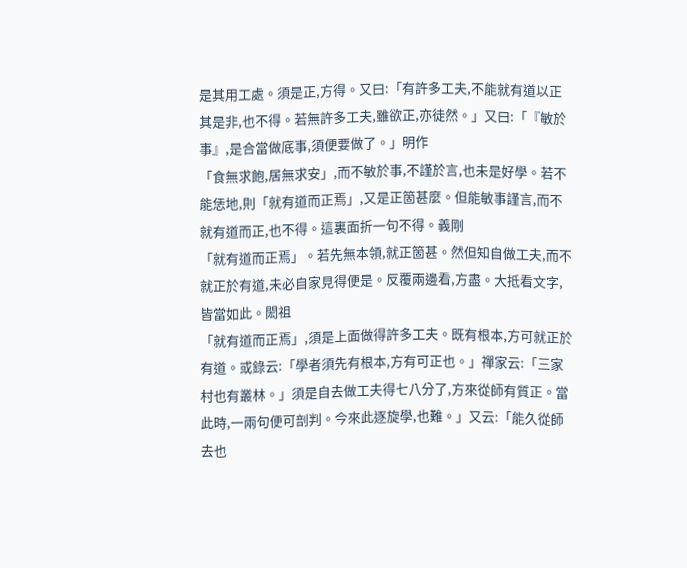是其用工處。須是正,方得。又曰:「有許多工夫,不能就有道以正其是非,也不得。若無許多工夫,雖欲正,亦徒然。」又曰:「『敏於事』,是合當做底事,須便要做了。」明作
「食無求飽,居無求安」,而不敏於事,不謹於言,也未是好學。若不能恁地,則「就有道而正焉」,又是正箇甚麼。但能敏事謹言,而不就有道而正,也不得。這裏面折一句不得。義剛
「就有道而正焉」。若先無本領,就正箇甚。然但知自做工夫,而不就正於有道,未必自家見得便是。反覆兩邊看,方盡。大抵看文字,皆當如此。閎祖
「就有道而正焉」,須是上面做得許多工夫。既有根本,方可就正於有道。或錄云:「學者須先有根本,方有可正也。」禪家云:「三家村也有叢林。」須是自去做工夫得七八分了,方來從師有質正。當此時,一兩句便可剖判。今來此逐旋學,也難。」又云:「能久從師去也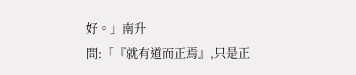好。」南升
問:「『就有道而正焉』,只是正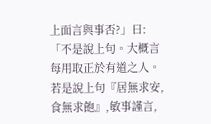上面言與事否?」曰:「不是說上句。大概言每用取正於有道之人。若是說上句『居無求安,食無求飽』,敏事謹言,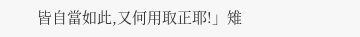皆自當如此,又何用取正耶!」雉